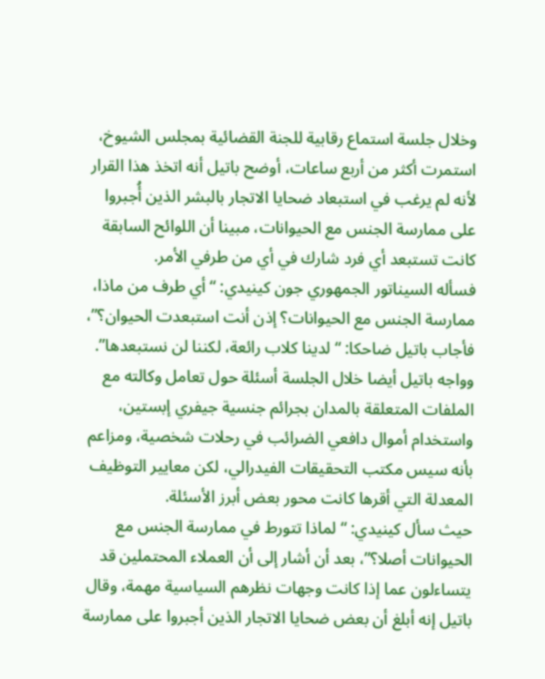وخلال جلسة استماع رقابية للجنة القضائية بمجلس الشيوخ، استمرت أكثر من أربع ساعات، أوضح باتيل أنه اتخذ هذا القرار لأنه لم يرغب في استبعاد ضحايا الاتجار بالبشر الذين أُجبروا على ممارسة الجنس مع الحيوانات، مبينا أن اللوائح السابقة كانت تستبعد أي فرد شارك في أي من طرفي الأمر.
فسأله السيناتور الجمهوري جون كينيدي: “أي طرف من ماذا، ممارسة الجنس مع الحيوانات؟ إذن أنت استبعدت الحيوان؟”، فأجاب باتيل ضاحكا: “لدينا كلاب رائعة، لكننا لن نستبعدها”.
وواجه باتيل أيضا خلال الجلسة أسئلة حول تعامل وكالته مع الملفات المتعلقة بالمدان بجرائم جنسية جيفري إبستين، واستخدام أموال دافعي الضرائب في رحلات شخصية، ومزاعم بأنه سيس مكتب التحقيقات الفيدرالي، لكن معايير التوظيف المعدلة التي أقرها كانت محور بعض أبرز الأسئلة.
حيث سأل كينيدي: “لماذا تتورط في ممارسة الجنس مع الحيوانات أصلا؟”، بعد أن أشار إلى أن العملاء المحتملين قد يتساءلون عما إذا كانت وجهات نظرهم السياسية مهمة، وقال باتيل إنه أبلغ أن بعض ضحايا الاتجار الذين أجبروا على ممارسة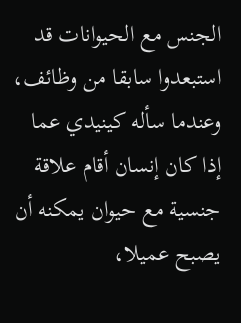الجنس مع الحيوانات قد استبعدوا سابقا من وظائف، وعندما سأله كينيدي عما إذا كان إنسان أقام علاقة جنسية مع حيوان يمكنه أن يصبح عميلا،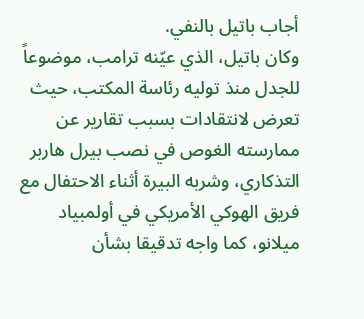أجاب باتيل بالنفي.
وكان باتيل، الذي عيّنه ترامب، موضوعاً للجدل منذ توليه رئاسة المكتب، حيث تعرض لانتقادات بسبب تقارير عن ممارسته الغوص في نصب بيرل هاربر التذكاري، وشربه البيرة أثناء الاحتفال مع فريق الهوكي الأمريكي في أولمبياد ميلانو، كما واجه تدقيقا بشأن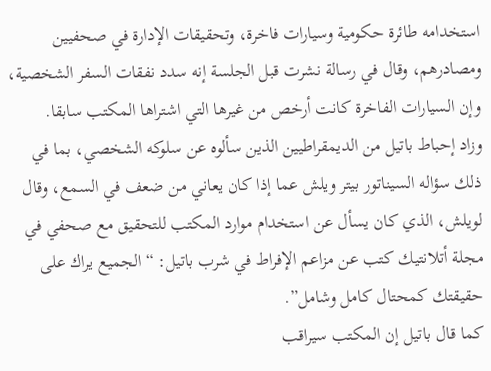استخدامه طائرة حكومية وسيارات فاخرة، وتحقيقات الإدارة في صحفيين ومصادرهم، وقال في رسالة نشرت قبل الجلسة إنه سدد نفقات السفر الشخصية، وإن السيارات الفاخرة كانت أرخص من غيرها التي اشتراها المكتب سابقا.
وزاد إحباط باتيل من الديمقراطيين الذين سألوه عن سلوكه الشخصي، بما في ذلك سؤاله السيناتور بيتر ويلش عما إذا كان يعاني من ضعف في السمع، وقال لويلش، الذي كان يسأل عن استخدام موارد المكتب للتحقيق مع صحفي في مجلة أتلانتيك كتب عن مزاعم الإفراط في شرب باتيل: “الجميع يراك على حقيقتك كمحتال كامل وشامل”.
كما قال باتيل إن المكتب سيراقب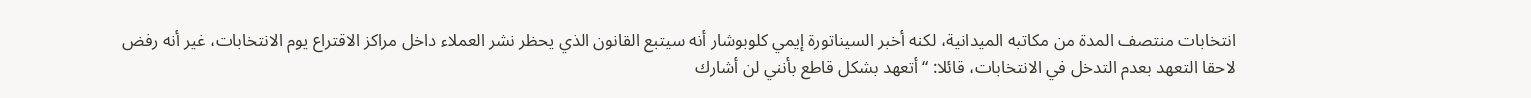انتخابات منتصف المدة من مكاتبه الميدانية، لكنه أخبر السيناتورة إيمي كلوبوشار أنه سيتبع القانون الذي يحظر نشر العملاء داخل مراكز الاقتراع يوم الانتخابات، غير أنه رفض لاحقا التعهد بعدم التدخل في الانتخابات، قائلا: “أتعهد بشكل قاطع بأنني لن أشارك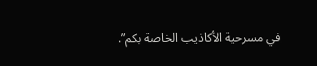في مسرحية الأكاذيب الخاصة بكم”.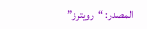المصدر: “رويترز”